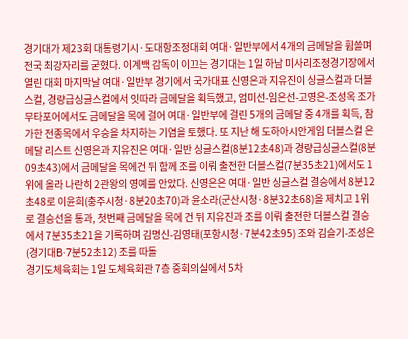경기대가 제23회 대통령기시·도대항조정대회 여대·일반부에서 4개의 금메달을 휩쓸며 전국 최강자리를 굳혔다. 이계백 감독이 이끄는 경기대는 1일 하남 미사리조정경기장에서 열린 대회 마지막날 여대·일반부 경기에서 국가대표 신영은과 지유진이 싱글스컬과 더블스컬, 경량급싱글스컬에서 잇따라 금메달을 획득했고, 엄미선-임은선-고영은-조성옥 조가 무타포어에서도 금메달을 목에 걸어 여대·일반부에 걸린 5개의 금메달 중 4개를 획득, 참가한 전종목에서 우승을 차지하는 기염을 토했다. 또 지난 해 도하아시안게임 더블스컬 은메달 리스트 신영은과 지유진은 여대·일반 싱글스컬(8분12초48)과 경량급싱글스컬(8분09초43)에서 금메달을 목에건 뒤 함께 조를 이뤄 출전한 더블스컬(7분35초21)에서도 1위에 올라 나란히 2관왕의 영예를 안았다. 신영은은 여대·일반 싱글스컬 결승에서 8분12초48로 이윤희(충주시청·8분20초70)과 윤소라(군산시청·8분32초68)을 제치고 1위로 결승선을 통과, 첫번째 금메달을 목에 건 뒤 지유진과 조를 이뤄 출전한 더블스컬 결승에서 7분35초21을 기록하며 김명신-김영태(포항시청·7분42초95) 조와 김슬기-조성은(경기대B·7분52초12) 조를 따돌
경기도체육회는 1일 도체육회관 7층 중회의실에서 5차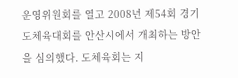운영위원회를 열고 2008년 제54회 경기도체육대회를 안산시에서 개최하는 방안을 심의했다. 도체육회는 지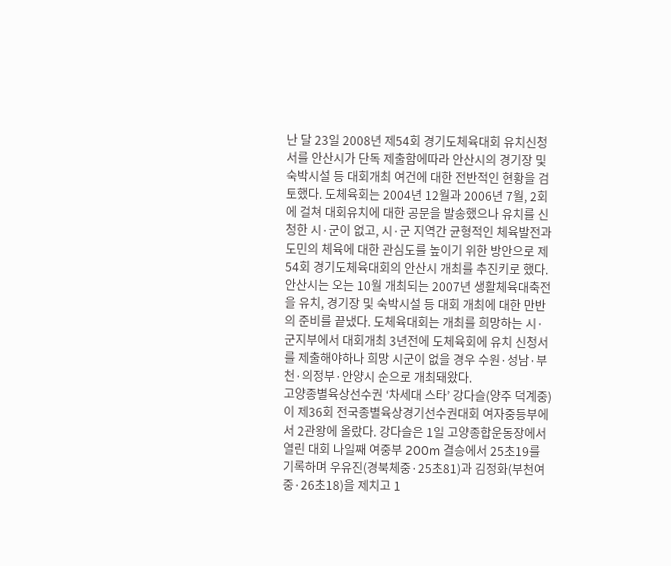난 달 23일 2008년 제54회 경기도체육대회 유치신청서를 안산시가 단독 제출함에따라 안산시의 경기장 및 숙박시설 등 대회개최 여건에 대한 전반적인 현황을 검토했다. 도체육회는 2004년 12월과 2006년 7월, 2회에 걸쳐 대회유치에 대한 공문을 발송했으나 유치를 신청한 시·군이 없고, 시·군 지역간 균형적인 체육발전과 도민의 체육에 대한 관심도를 높이기 위한 방안으로 제54회 경기도체육대회의 안산시 개최를 추진키로 했다. 안산시는 오는 10월 개최되는 2007년 생활체육대축전을 유치, 경기장 및 숙박시설 등 대회 개최에 대한 만반의 준비를 끝냈다. 도체육대회는 개최를 희망하는 시·군지부에서 대회개최 3년전에 도체육회에 유치 신청서를 제출해야하나 희망 시군이 없을 경우 수원·성남·부천·의정부·안양시 순으로 개최돼왔다.
고양종별육상선수권 ‘차세대 스타’ 강다슬(양주 덕계중)이 제36회 전국종별육상경기선수권대회 여자중등부에서 2관왕에 올랐다. 강다슬은 1일 고양종합운동장에서 열린 대회 나일째 여중부 200m 결승에서 25초19를 기록하며 우유진(경북체중·25초81)과 김정화(부천여중·26초18)을 제치고 1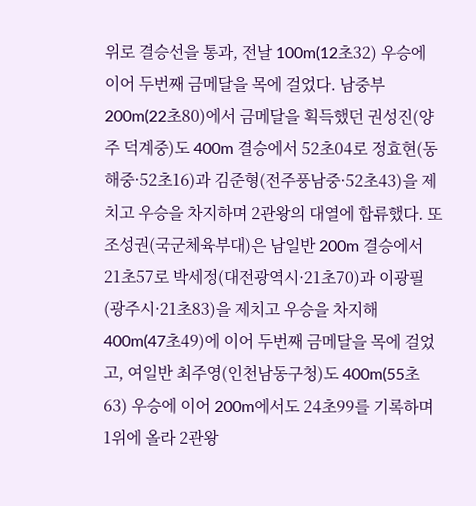위로 결승선을 통과, 전날 100m(12초32) 우승에 이어 두번째 금메달을 목에 걸었다. 남중부 200m(22초80)에서 금메달을 획득했던 권성진(양주 덕계중)도 400m 결승에서 52초04로 정효현(동해중·52초16)과 김준형(전주풍남중·52초43)을 제치고 우승을 차지하며 2관왕의 대열에 합류했다. 또 조성권(국군체육부대)은 남일반 200m 결승에서 21초57로 박세정(대전광역시·21초70)과 이광필(광주시·21초83)을 제치고 우승을 차지해 400m(47초49)에 이어 두번째 금메달을 목에 걸었고, 여일반 최주영(인천남동구청)도 400m(55초63) 우승에 이어 200m에서도 24초99를 기록하며 1위에 올라 2관왕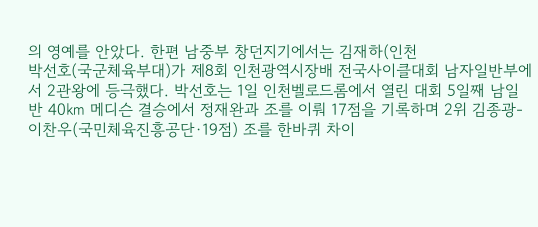의 영예를 안았다. 한편 남중부 창던지기에서는 김재하(인천
박선호(국군체육부대)가 제8회 인천광역시장배 전국사이클대회 남자일반부에서 2관왕에 등극했다. 박선호는 1일 인천벨로드롬에서 열린 대회 5일째 남일반 40㎞ 메디슨 결승에서 정재완과 조를 이뤄 17점을 기록하며 2위 김종광-이찬우(국민체육진흥공단·19점) 조를 한바퀴 차이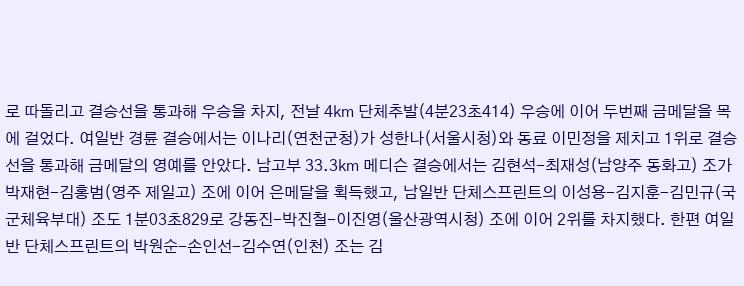로 따돌리고 결승선을 통과해 우승을 차지, 전날 4㎞ 단체추발(4분23초414) 우승에 이어 두번째 금메달을 목에 걸었다. 여일반 경륜 결승에서는 이나리(연천군청)가 성한나(서울시청)와 동료 이민정을 제치고 1위로 결승선을 통과해 금메달의 영예를 안았다. 남고부 33.3㎞ 메디슨 결승에서는 김현석-최재성(남양주 동화고) 조가 박재현-김홍범(영주 제일고) 조에 이어 은메달을 획득했고, 남일반 단체스프린트의 이성용-김지훈-김민규(국군체육부대) 조도 1분03초829로 강동진-박진철-이진영(울산광역시청) 조에 이어 2위를 차지했다. 한편 여일반 단체스프린트의 박원순-손인선-김수연(인천) 조는 김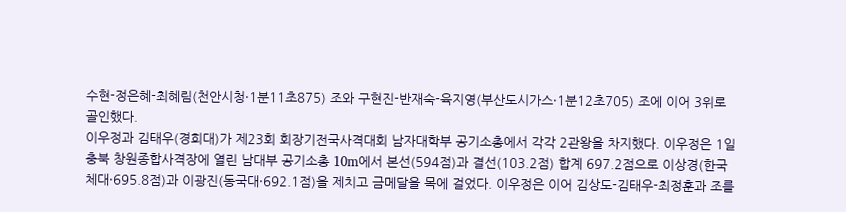수현-정은혜-최혜림(천안시청·1분11초875) 조와 구현진-반재숙-육지영(부산도시가스·1분12초705) 조에 이어 3위로 골인했다.
이우정과 김태우(경희대)가 제23회 회장기전국사격대회 남자대학부 공기소총에서 각각 2관왕을 차지했다. 이우정은 1일 충북 창원종합사격장에 열린 남대부 공기소총 10m에서 본선(594점)과 결선(103.2점) 합계 697.2점으로 이상경(한국체대·695.8점)과 이광진(동국대·692.1점)을 제치고 금메달을 목에 걸었다. 이우정은 이어 김상도-김태우-최정훈과 조를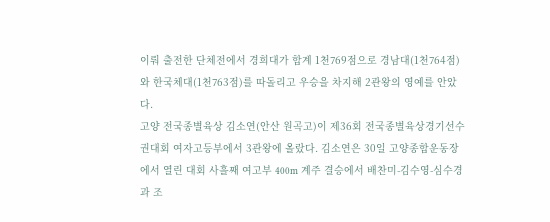이뤄 출전한 단체전에서 경희대가 합계 1천769점으로 경남대(1천764점)와 한국체대(1천763점)를 따돌리고 우승을 차지해 2관왕의 영예를 안았다.
고양 전국종별육상 김소연(안산 원곡고)이 제36회 전국종별육상경기선수권대회 여자고등부에서 3관왕에 올랐다. 김소연은 30일 고양종합운동장에서 열린 대회 사흘째 여고부 400m 계주 결승에서 배찬미-김수영-심수경과 조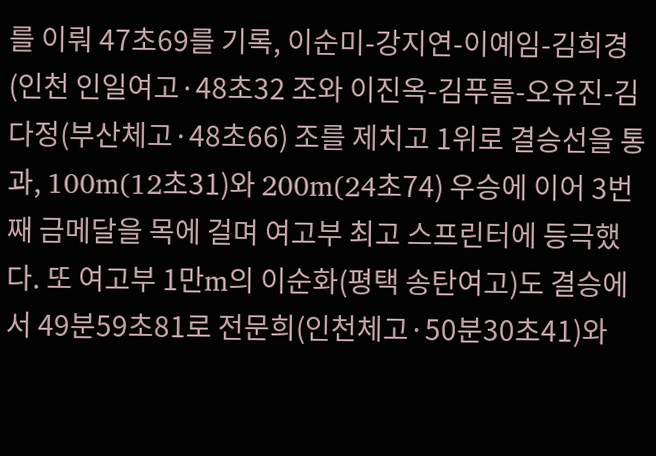를 이뤄 47초69를 기록, 이순미-강지연-이예임-김희경(인천 인일여고·48초32 조와 이진옥-김푸름-오유진-김다정(부산체고·48초66) 조를 제치고 1위로 결승선을 통과, 100m(12초31)와 200m(24초74) 우승에 이어 3번째 금메달을 목에 걸며 여고부 최고 스프린터에 등극했다. 또 여고부 1만m의 이순화(평택 송탄여고)도 결승에서 49분59초81로 전문희(인천체고·50분30초41)와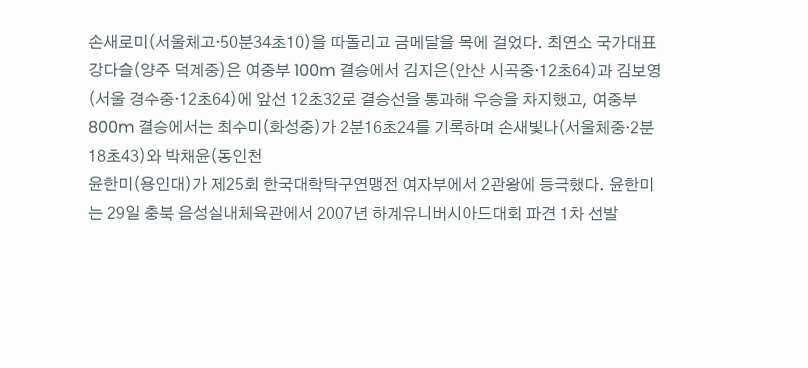손새로미(서울체고·50분34초10)을 따돌리고 금메달을 목에 걸었다. 최연소 국가대표 강다슬(양주 덕계중)은 여중부 100m 결승에서 김지은(안산 시곡중·12초64)과 김보영(서울 경수중·12초64)에 앞선 12초32로 결승선을 통과해 우승을 차지했고, 여중부 800m 결승에서는 최수미(화성중)가 2분16초24를 기록하며 손새빛나(서울체중·2분18초43)와 박채윤(동인천
윤한미(용인대)가 제25회 한국대학탁구연맹전 여자부에서 2관왕에 등극했다. 윤한미는 29일 충북 음성실내체육관에서 2007년 하계유니버시아드대회 파견 1차 선발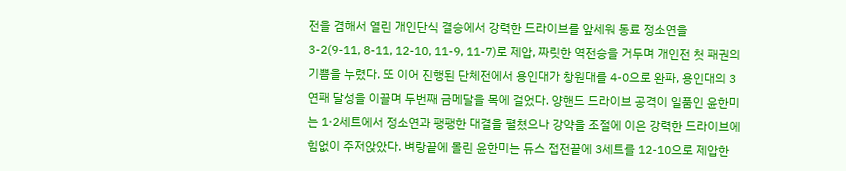전을 겸해서 열린 개인단식 결승에서 강력한 드라이브를 앞세워 동료 정소연을 3-2(9-11, 8-11, 12-10, 11-9, 11-7)로 제압, 짜릿한 역전승을 거두며 개인전 첫 패권의 기쁨을 누렸다. 또 이어 진행된 단체전에서 용인대가 창원대를 4-0으로 완파, 용인대의 3연패 달성을 이끌며 두번째 금메달을 목에 걸었다. 양핸드 드라이브 공격이 일품인 윤한미는 1·2세트에서 정소연과 팽팽한 대결을 펼쳤으나 강약을 조절에 이은 강력한 드라이브에 힘없이 주저앉았다. 벼랑끝에 몰린 윤한미는 듀스 접전끝에 3세트를 12-10으로 제압한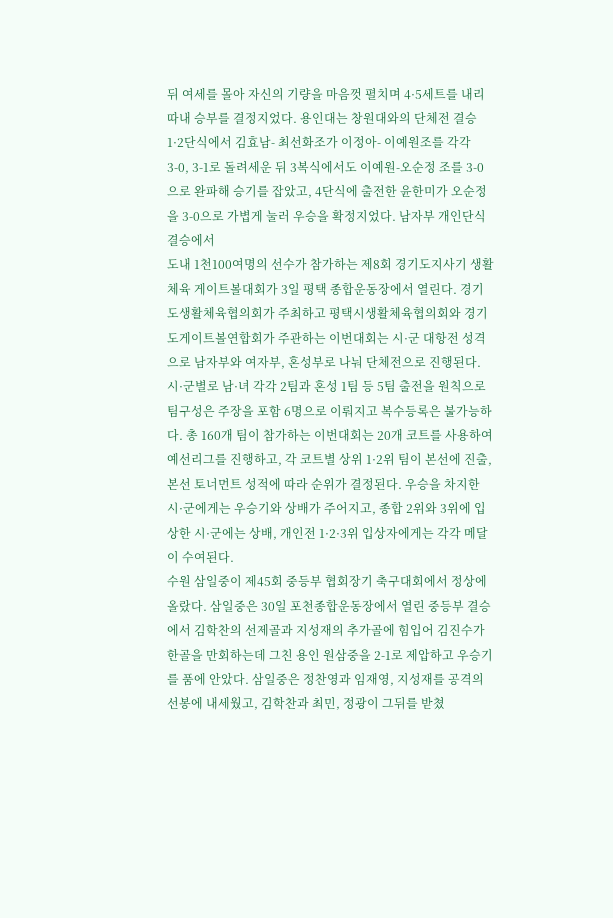뒤 여세를 몰아 자신의 기량을 마음껏 펼치며 4·5세트를 내리 따내 승부를 결정지었다. 용인대는 창원대와의 단체전 결승 1·2단식에서 김효남- 최선화조가 이정아- 이예원조를 각각 3-0, 3-1로 돌려세운 뒤 3복식에서도 이예원-오순정 조를 3-0으로 완파해 승기를 잡았고, 4단식에 출전한 윤한미가 오순정을 3-0으로 가볍게 눌러 우승을 확정지었다. 남자부 개인단식 결승에서
도내 1천100여명의 선수가 참가하는 제8회 경기도지사기 생활체육 게이트볼대회가 3일 평택 종합운동장에서 열린다. 경기도생활체육협의회가 주최하고 평택시생활체육협의회와 경기도게이트볼연합회가 주관하는 이번대회는 시·군 대항전 성격으로 남자부와 여자부, 혼성부로 나눠 단체전으로 진행된다. 시·군별로 남·녀 각각 2팀과 혼성 1팀 등 5팀 출전을 원칙으로 팀구성은 주장을 포함 6명으로 이뤄지고 복수등록은 불가능하다. 총 160개 팀이 참가하는 이번대회는 20개 코트를 사용하여 예선리그를 진행하고, 각 코트별 상위 1·2위 팀이 본선에 진출, 본선 토너먼트 성적에 따라 순위가 결정된다. 우승을 차지한 시·군에게는 우승기와 상배가 주어지고, 종합 2위와 3위에 입상한 시·군에는 상배, 개인전 1·2·3위 입상자에게는 각각 메달이 수여된다.
수원 삼일중이 제45회 중등부 협회장기 축구대회에서 정상에 올랐다. 삼일중은 30일 포천종합운동장에서 열린 중등부 결승에서 김학찬의 선제골과 지성재의 추가골에 힘입어 김진수가 한골을 만회하는데 그친 용인 원삼중을 2-1로 제압하고 우승기를 품에 안았다. 삼일중은 정찬영과 임재영, 지성재를 공격의 선봉에 내세웠고, 김학찬과 최민, 정광이 그뒤를 받쳤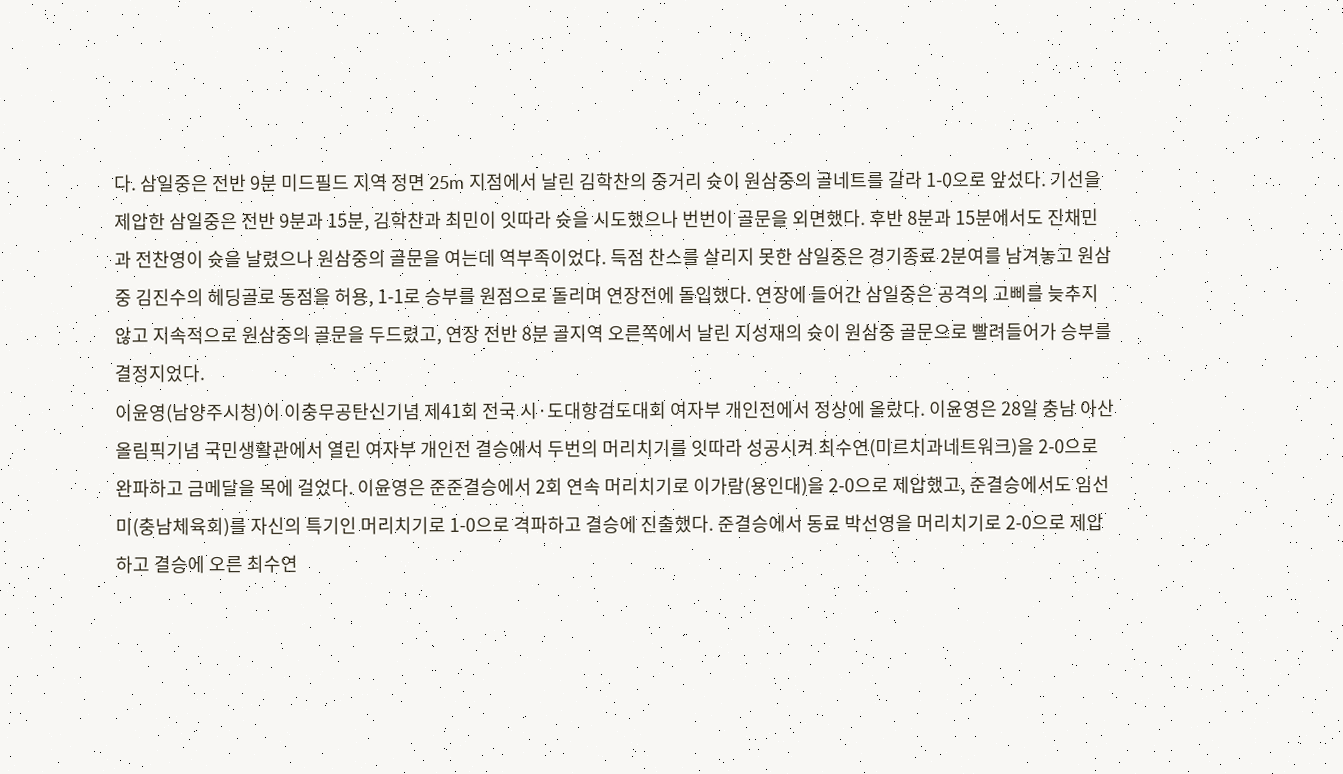다. 삼일중은 전반 9분 미드필드 지역 정면 25m 지점에서 날린 김학찬의 중거리 슛이 원삼중의 골네트를 갈라 1-0으로 앞섰다. 기선을 제압한 삼일중은 전반 9분과 15분, 김학찬과 최민이 잇따라 슛을 시도했으나 번번이 골문을 외면했다. 후반 8분과 15분에서도 진채민과 전찬영이 슛을 날렸으나 원삼중의 골문을 여는데 역부족이었다. 득점 찬스를 살리지 못한 삼일중은 경기종료 2분여를 남겨놓고 원삼중 김진수의 헤딩골로 동점을 허용, 1-1로 승부를 원점으로 돌리며 연장전에 돌입했다. 연장에 들어간 삼일중은 공격의 고삐를 늦추지 않고 지속적으로 원삼중의 골문을 두드렸고, 연장 전반 8분 골지역 오른쪽에서 날린 지성재의 슛이 원삼중 골문으로 빨려들어가 승부를 결정지었다.
이윤영(남양주시청)이 이충무공탄신기념 제41회 전국 시·도대항검도대회 여자부 개인전에서 정상에 올랐다. 이윤영은 28일 충남 아산 올림픽기념 국민생활관에서 열린 여자부 개인전 결승에서 두번의 머리치기를 잇따라 성공시켜 최수연(미르치과네트워크)을 2-0으로 완파하고 금메달을 목에 걸었다. 이윤영은 준준결승에서 2회 연속 머리치기로 이가람(용인대)을 2-0으로 제압했고, 준결승에서도 임선미(충남체육회)를 자신의 특기인 머리치기로 1-0으로 격파하고 결승에 진출했다. 준결승에서 동료 박선영을 머리치기로 2-0으로 제압하고 결승에 오른 최수연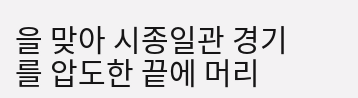을 맞아 시종일관 경기를 압도한 끝에 머리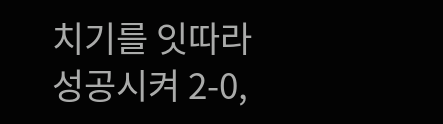치기를 잇따라 성공시켜 2-0,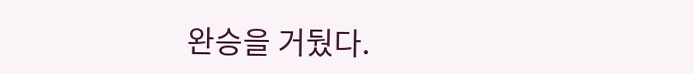완승을 거뒀다.